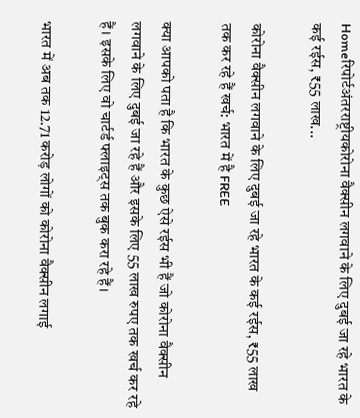Homeरिपोर्टअंतरराष्ट्रीयकोरोना वैक्सीन लगवाने के लिए दुबई जा रहे भारत के कई रईस, ₹55 लाख...

कोरोना वैक्सीन लगवाने के लिए दुबई जा रहे भारत के कई रईस, ₹55 लाख तक कर रहे हैं खर्च: भारत में है FREE

क्या आपको पता है कि भारत के कुछ ऐसे रईस भी हैं जो कोरोना वैक्सीन लगवाने के लिए दुबई जा रहे हैं और इसके लिए 55 लाख रुपए तक खर्च कर रहे हैं। इसके लिए वो चार्टर्ड फ्लाइट्स तक बुक करा रहे हैं।

भारत में अब तक 12.71 करोड़ लोगों को कोरोना वैक्सीन लगाई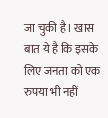जा चुकी है। खास बात ये है कि इसके लिए जनता को एक रुपया भी नहीं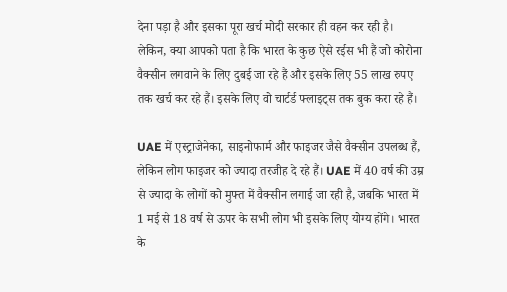देना पड़ा है और इसका पूरा खर्च मोदी सरकार ही वहन कर रही है। लेकिन, क्या आपको पता है कि भारत के कुछ ऐसे रईस भी हैं जो कोरोना वैक्सीन लगवाने के लिए दुबई जा रहे हैं और इसके लिए 55 लाख रुपए तक खर्च कर रहे हैं। इसके लिए वो चार्टर्ड फ्लाइट्स तक बुक करा रहे हैं।

UAE में एस्ट्राजेनेका, साइनोफार्म और फाइजर जैसे वैक्सीन उपलब्ध हैं, लेकिन लोग फाइजर को ज्यादा तरजीह दे रहे हैं। UAE में 40 वर्ष की उम्र से ज्यादा के लोगों को मुफ्त में वैक्सीन लगाई जा रही है, जबकि भारत में 1 मई से 18 वर्ष से ऊपर के सभी लोग भी इसके लिए योग्य होंगे। भारत के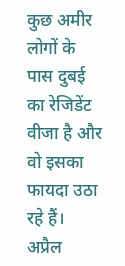कुछ अमीर लोगों के पास दुबई का रेजिडेंट वीजा है और वो इसका फायदा उठा रहे हैं। अप्रैल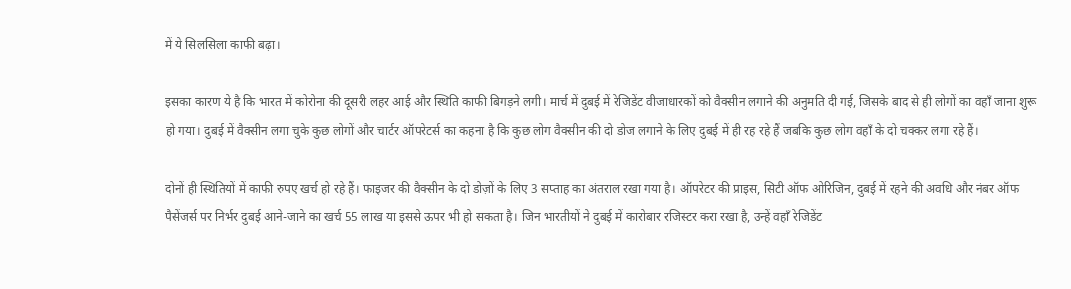में ये सिलसिला काफी बढ़ा।

इसका कारण ये है कि भारत में कोरोना की दूसरी लहर आई और स्थिति काफी बिगड़ने लगी। मार्च में दुबई में रेजिडेंट वीजाधारकों को वैक्सीन लगाने की अनुमति दी गई, जिसके बाद से ही लोगों का वहाँ जाना शुरू हो गया। दुबई में वैक्सीन लगा चुके कुछ लोगों और चार्टर ऑपरेटर्स का कहना है कि कुछ लोग वैक्सीन की दो डोज लगाने के लिए दुबई में ही रह रहे हैं जबकि कुछ लोग वहाँ के दो चक्कर लगा रहे हैं।

दोनों ही स्थितियों में काफी रुपए खर्च हो रहे हैं। फाइजर की वैक्सीन के दो डोज़ों के लिए 3 सप्ताह का अंतराल रखा गया है। ऑपरेटर की प्राइस, सिटी ऑफ ओरिजिन, दुबई में रहने की अवधि और नंबर ऑफ पैसेंजर्स पर निर्भर दुबई आने-जाने का खर्च 55 लाख या इससे ऊपर भी हो सकता है। जिन भारतीयों ने दुबई में कारोबार रजिस्टर करा रखा है, उन्हें वहाँ रेजिडेंट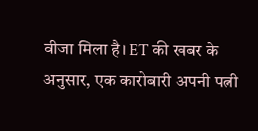वीजा मिला है। ET की खबर के अनुसार, एक कारोबारी अपनी पत्नी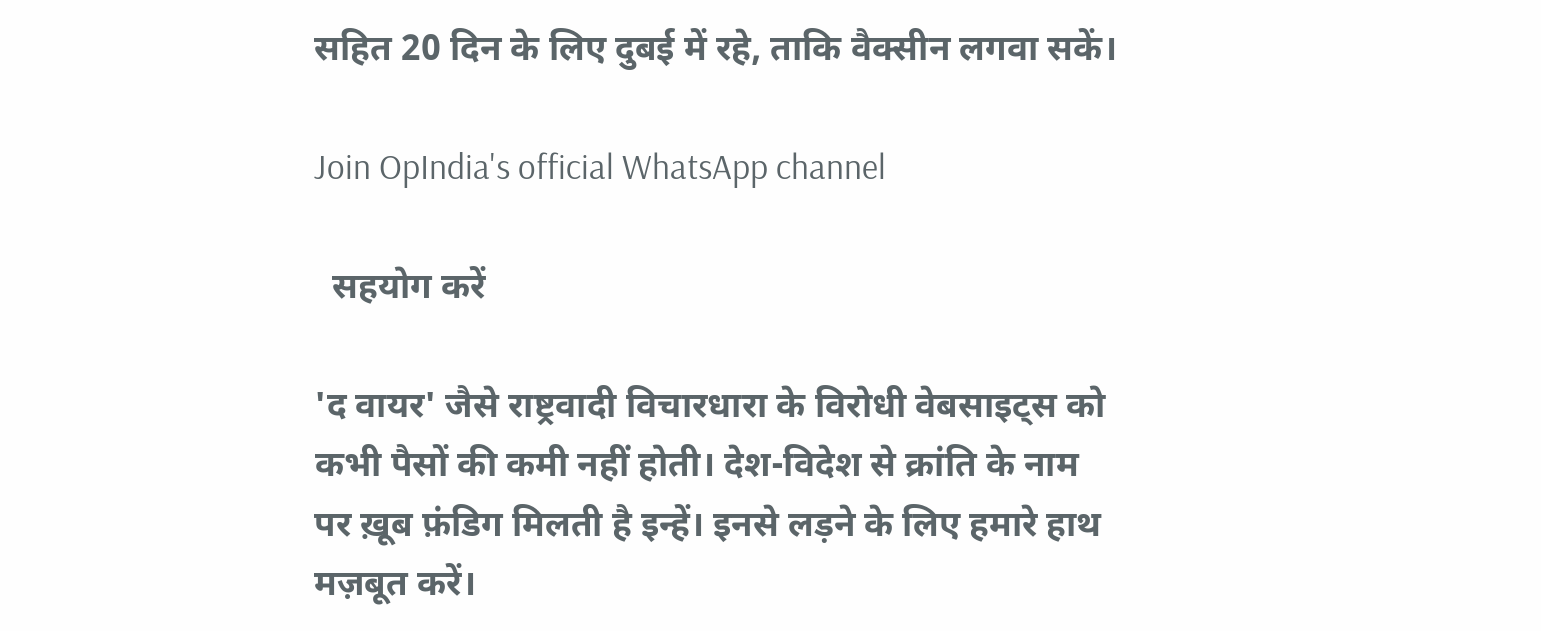सहित 20 दिन के लिए दुबई में रहे, ताकि वैक्सीन लगवा सकें।

Join OpIndia's official WhatsApp channel

  सहयोग करें

'द वायर' जैसे राष्ट्रवादी विचारधारा के विरोधी वेबसाइट्स को कभी पैसों की कमी नहीं होती। देश-विदेश से क्रांति के नाम पर ख़ूब फ़ंडिग मिलती है इन्हें। इनसे लड़ने के लिए हमारे हाथ मज़बूत करें।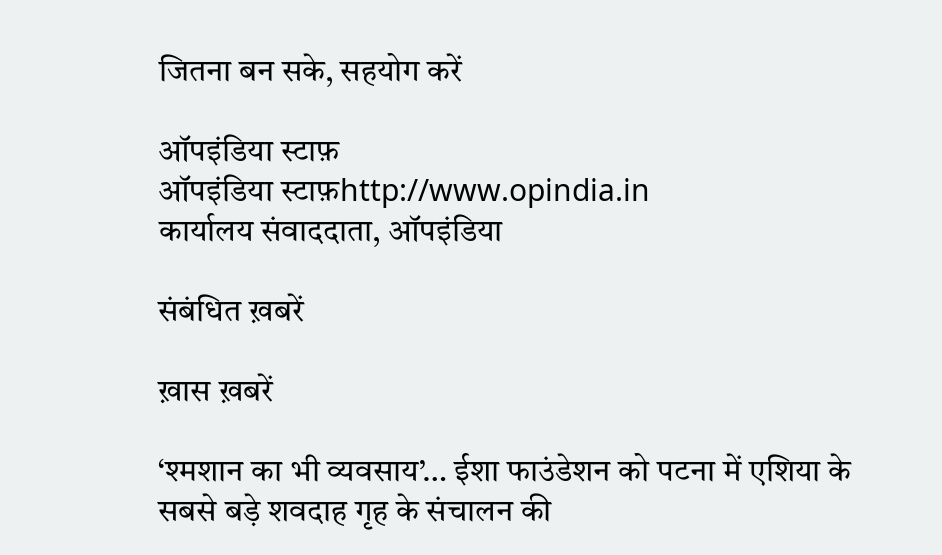जितना बन सके, सहयोग करें

ऑपइंडिया स्टाफ़
ऑपइंडिया स्टाफ़http://www.opindia.in
कार्यालय संवाददाता, ऑपइंडिया

संबंधित ख़बरें

ख़ास ख़बरें

‘श्मशान का भी व्यवसाय’… ईशा फाउंडेशन को पटना में एशिया के सबसे बड़े शवदाह गृह के संचालन की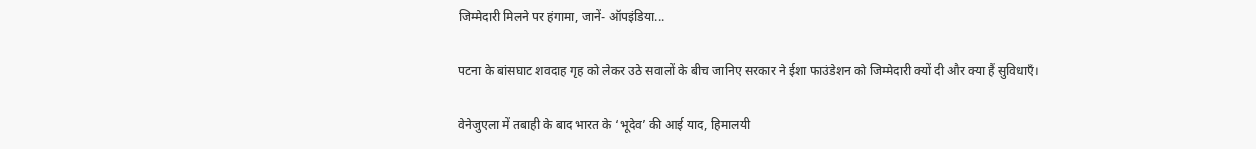जिम्मेदारी मिलने पर हंगामा, जानें- ऑपइंडिया...

पटना के बांसघाट शवदाह गृह को लेकर उठे सवालों के बीच जानिए सरकार ने ईशा फाउंडेशन को जिम्मेदारी क्यों दी और क्या हैं सुविधाएँ।

वेनेजुएला में तबाही के बाद भारत के ‘भूदेव’ की आई याद, हिमालयी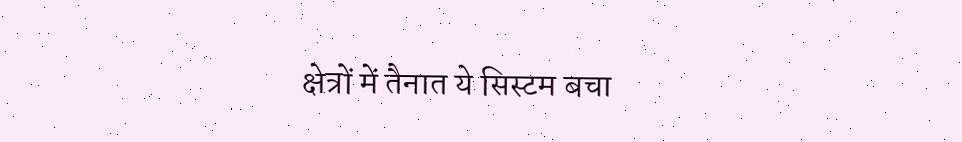क्षेत्रों में तैनात ये सिस्टम बचा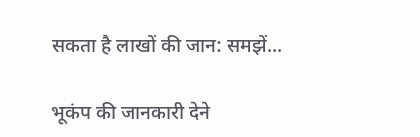सकता है लाखों की जान: समझें...

भूकंप की जानकारी देने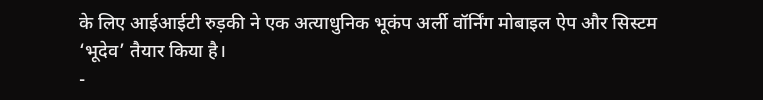के लिए आईआईटी रुड़की ने एक अत्याधुनिक भूकंप अर्ली वॉर्निंग मोबाइल ऐप और सिस्टम ‘भूदेव’ तैयार किया है।
-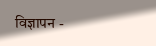विज्ञापन -